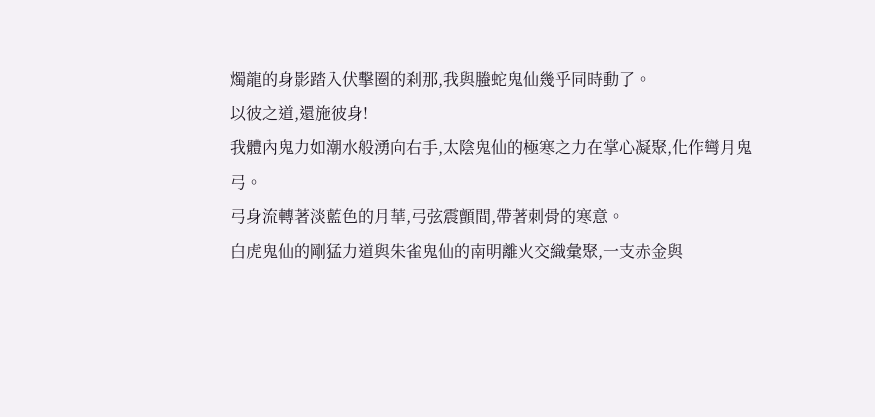燭龍的身影踏入伏擊圈的刹那,我與螣蛇鬼仙幾乎同時動了。
以彼之道,還施彼身!
我體內鬼力如潮水般湧向右手,太陰鬼仙的極寒之力在掌心凝聚,化作彎月鬼弓。
弓身流轉著淡藍色的月華,弓弦震顫間,帶著刺骨的寒意。
白虎鬼仙的剛猛力道與朱雀鬼仙的南明離火交織彙聚,一支赤金與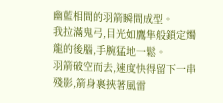幽藍相間的羽箭瞬間成型。
我拉滿鬼弓,目光如鷹隼般鎖定燭龍的後腦,手腕猛地一鬆。
羽箭破空而去,速度快得留下一串殘影,箭身裹挾著風雷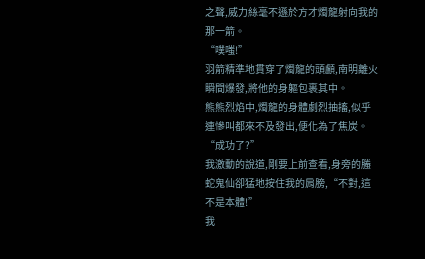之聲,威力絲毫不遜於方才燭龍射向我的那一箭。
“噗嗤!”
羽箭精準地貫穿了燭龍的頭顱,南明離火瞬間爆發,將他的身軀包裹其中。
熊熊烈焰中,燭龍的身體劇烈抽搐,似乎連慘叫都來不及發出,便化為了焦炭。
“成功了?”
我激動的說道,剛要上前查看,身旁的螣蛇鬼仙卻猛地按住我的肩膀,“不對,這不是本體!”
我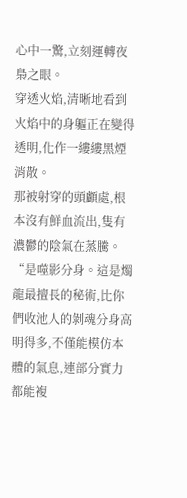心中一驚,立刻運轉夜梟之眼。
穿透火焰,清晰地看到火焰中的身軀正在變得透明,化作一縷縷黑煙消散。
那被射穿的頭顱處,根本沒有鮮血流出,隻有濃鬱的陰氣在蒸騰。
“是噬影分身。這是燭龍最擅長的秘術,比你們收池人的剝魂分身高明得多,不僅能模仿本體的氣息,連部分實力都能複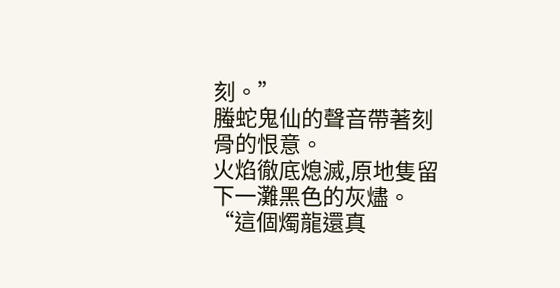刻。”
螣蛇鬼仙的聲音帶著刻骨的恨意。
火焰徹底熄滅,原地隻留下一灘黑色的灰燼。
“這個燭龍還真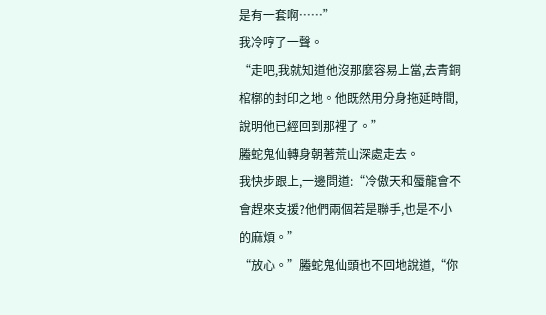是有一套啊……”
我冷哼了一聲。
“走吧,我就知道他沒那麼容易上當,去青銅棺槨的封印之地。他既然用分身拖延時間,說明他已經回到那裡了。”
螣蛇鬼仙轉身朝著荒山深處走去。
我快步跟上,一邊問道:“冷傲天和蜃龍會不會趕來支援?他們兩個若是聯手,也是不小的麻煩。”
“放心。”螣蛇鬼仙頭也不回地說道,“你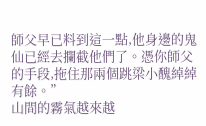師父早已料到這一點,他身邊的鬼仙已經去攔截他們了。憑你師父的手段,拖住那兩個跳梁小醜綽綽有餘。”
山間的霧氣越來越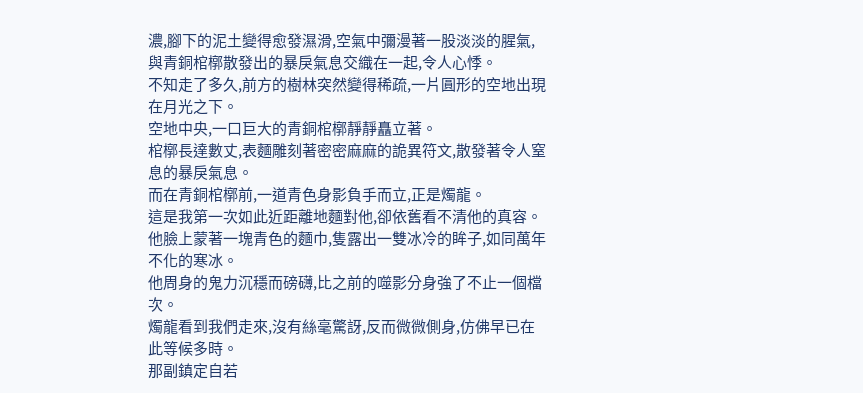濃,腳下的泥土變得愈發濕滑,空氣中彌漫著一股淡淡的腥氣,與青銅棺槨散發出的暴戾氣息交織在一起,令人心悸。
不知走了多久,前方的樹林突然變得稀疏,一片圓形的空地出現在月光之下。
空地中央,一口巨大的青銅棺槨靜靜矗立著。
棺槨長達數丈,表麵雕刻著密密麻麻的詭異符文,散發著令人窒息的暴戾氣息。
而在青銅棺槨前,一道青色身影負手而立,正是燭龍。
這是我第一次如此近距離地麵對他,卻依舊看不清他的真容。
他臉上蒙著一塊青色的麵巾,隻露出一雙冰冷的眸子,如同萬年不化的寒冰。
他周身的鬼力沉穩而磅礴,比之前的噬影分身強了不止一個檔次。
燭龍看到我們走來,沒有絲毫驚訝,反而微微側身,仿佛早已在此等候多時。
那副鎮定自若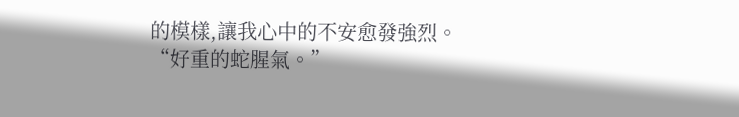的模樣,讓我心中的不安愈發強烈。
“好重的蛇腥氣。”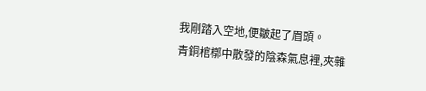我剛踏入空地,便皺起了眉頭。
青銅棺槨中散發的陰森氣息裡,夾雜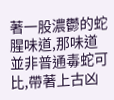著一股濃鬱的蛇腥味道,那味道並非普通毒蛇可比,帶著上古凶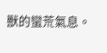獸的蠻荒氣息。